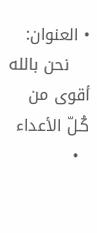• العنوان:
    نحن بالله أقوى من كُـلّ الأعداء
  •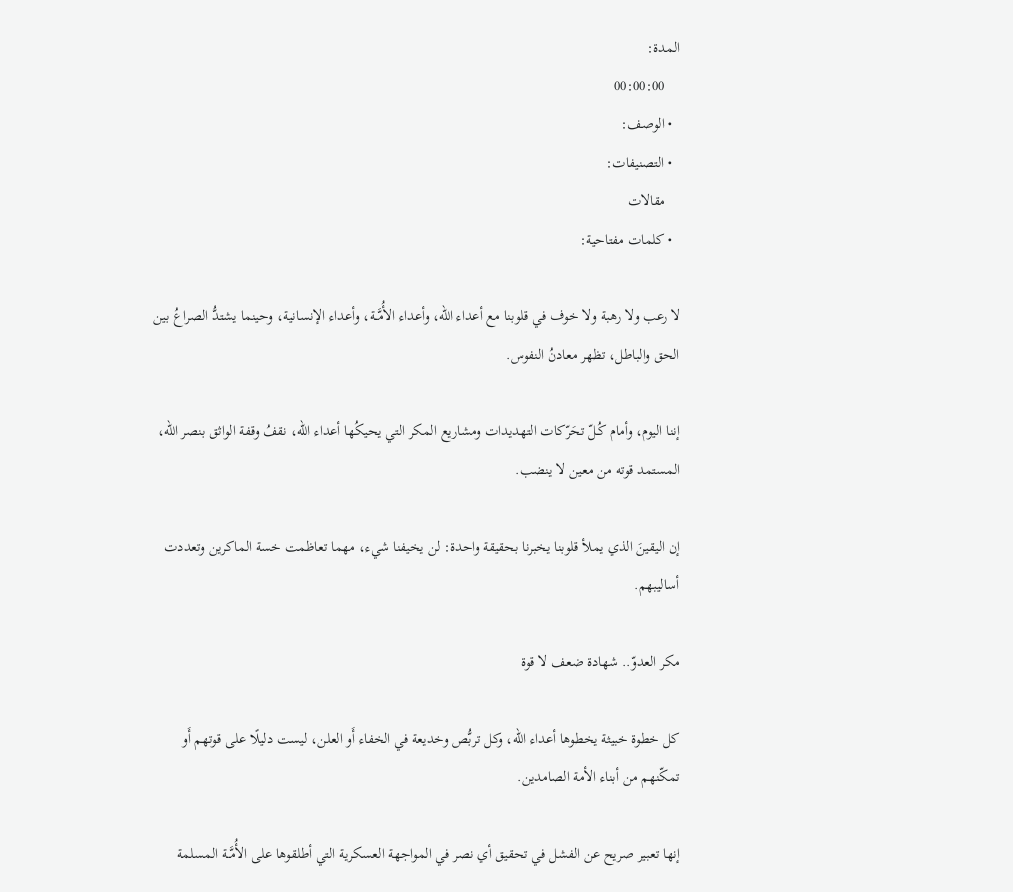المدة:
    00:00:00
  • الوصف:
  • التصنيفات:
    مقالات
  • كلمات مفتاحية:

لا رعب ولا رهبة ولا خوف في قلوبنا مع أعداء الله، وأعداء الأُمَّــة، وأعداء الإنسانية، وحينما يشتدُّ الصراعُ بين الحق والباطل، تظهر معادنُ النفوس.

إننا اليوم، وأمام كُـلّ تحَرّكات التهديدات ومشاريع المكر التي يحيكُها أعداء الله، نقفُ وقفة الواثق بنصر الله، المستمد قوته من معين لا ينضب.

إن اليقينَ الذي يملأ قلوبنا يخبرنا بحقيقة واحدة: لن يخيفنا شيء، مهما تعاظمت خسة الماكرين وتعددت أساليبهم.

مكر العدوّ.. شهادة ضعف لا قوة

كل خطوة خبيثة يخطوها أعداء الله، وكل تربُّص وخديعة في الخفاء أَو العلن، ليست دليلًا على قوتهم أَو تمكّنهم من أبناء الأمة الصامدين.

إنها تعبير صريح عن الفشل في تحقيق أي نصر في المواجهة العسكرية التي أطلقوها على الأُمَّــة المسلمة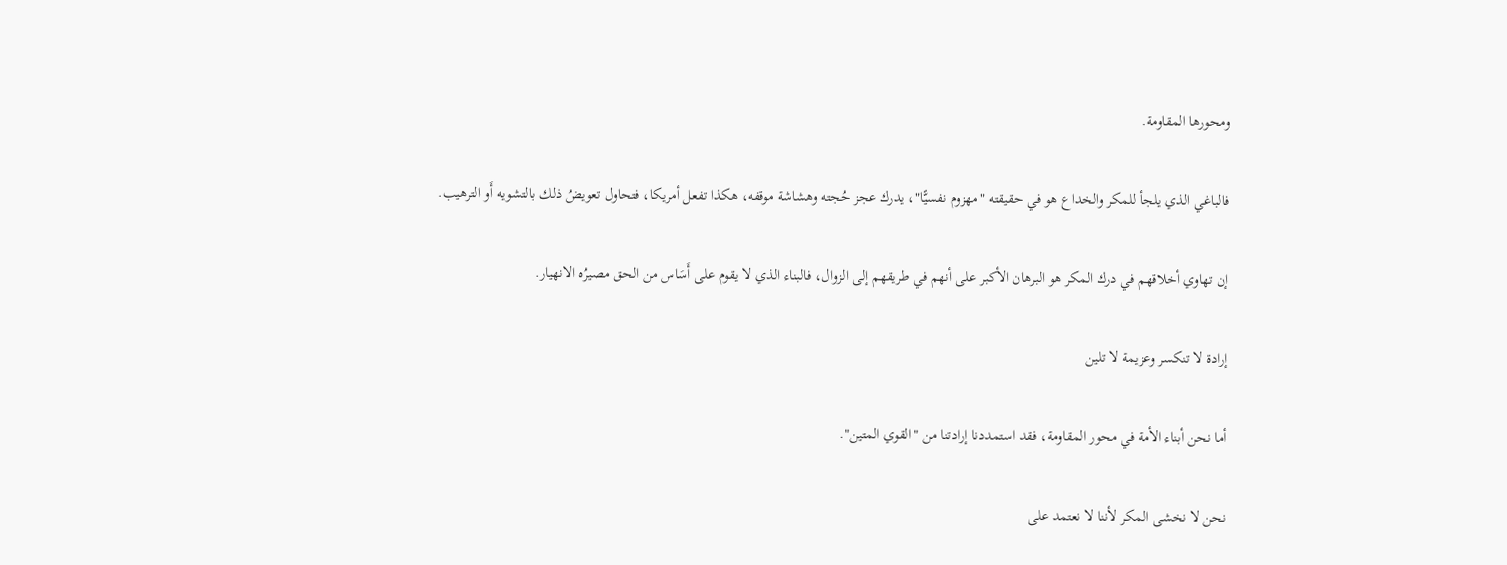ومحورها المقاومة.

فالباغي الذي يلجأ للمكر والخداع هو في حقيقته "مهزوم نفسيًّا"، يدرك عجز حُجته وهشاشة موقفه، هكذا تفعل أمريكا، فتحاول تعويضُ ذلك بالتشويه أَو الترهيب.

إن تهاوي أخلاقهم في درك المكر هو البرهان الأكبر على أنهم في طريقهم إلى الزوال، فالبناء الذي لا يقوم على أَسَاس من الحق مصيرُه الانهيار.

إرادة لا تنكسر وعزيمة لا تلين

أما نحن أبناء الأمة في محور المقاومة، فقد استمددنا إرادتنا من "القوي المتين".

نحن لا نخشى المكر لأننا لا نعتمد على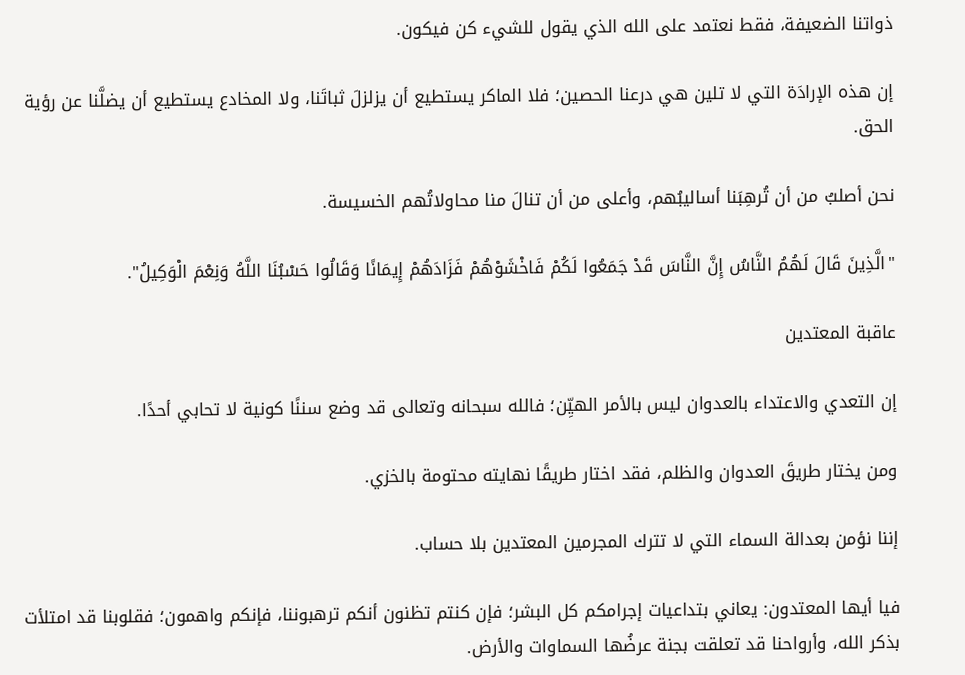ذواتنا الضعيفة، فقط نعتمد على الله الذي يقول للشيء كن فيكون.

إن هذه الإرادَة التي لا تلين هي درعنا الحصين؛ فلا الماكر يستطيع أن يزلزلَ ثباتَنا، ولا المخادع يستطيع أن يضلَّنا عن رؤية الحق.

نحن أصلبُ من أن تُرهِبَنا أساليبُهم، وأعلى من أن تنالَ منا محاولاتُهم الخسيسة.

"الَّذِينَ قَالَ لَهُمُ النَّاسُ إِنَّ النَّاسَ قَدْ جَمَعُوا لَكُمْ فَاخْشَوْهُمْ فَزَادَهُمْ إِيمَانًا وَقَالُوا حَسْبُنَا اللَّهُ وَنِعْمَ الْوَكِيلُ".

عاقبة المعتدين

إن التعدي والاعتداء بالعدوان ليس بالأمر الهيِّن؛ فالله سبحانه وتعالى قد وضع سننًا كونية لا تحابي أحدًا.

ومن يختار طريقَ العدوان والظلم، فقد اختار طريقًا نهايته محتومة بالخزي.

إننا نؤمن بعدالة السماء التي لا تترك المجرمين المعتدين بلا حساب.

فيا أيها المعتدون: يعاني بتداعيات إجرامكم كل البشر؛ فإن كنتم تظنون أنكم ترهبوننا، فإنكم واهمون؛ فقلوبنا قد امتلأت بذكر الله، وأرواحنا قد تعلقت بجنة عرضُها السماوات والأرض.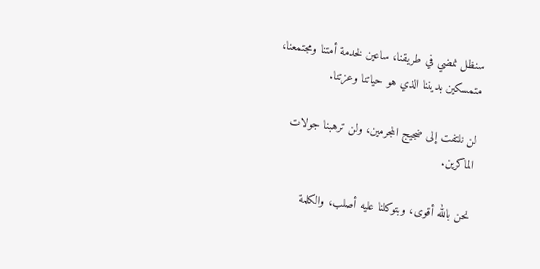سنظل نمضي في طريقنا، ساعين لخدمة أمتنا ومجتمعنا، متمسكين بديننا الذي هو حياتنا وعزتنا.

لن نلتفت إلى ضجيج المجرمين، ولن ترهبنا جولات الماكرين.

نحن بالله أقوى، وبتوكلنا عليه أصلب، والكلمة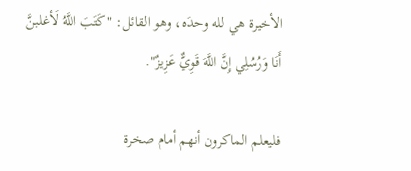الأخيرة هي لله وحدَه، وهو القائل: "كَتَبَ اللَّهُ لَأغلبنَّ أَنَا وَرُسُلِي إِنَّ اللَّهَ قَوِيٌّ عَزِيزٌ".

فليعلم الماكرون أنهم أمام صخرة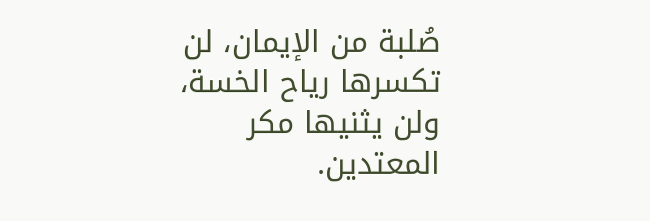صُلبة من الإيمان، لن تكسرها رياح الخسة، ولن يثنيها مكر المعتدين.